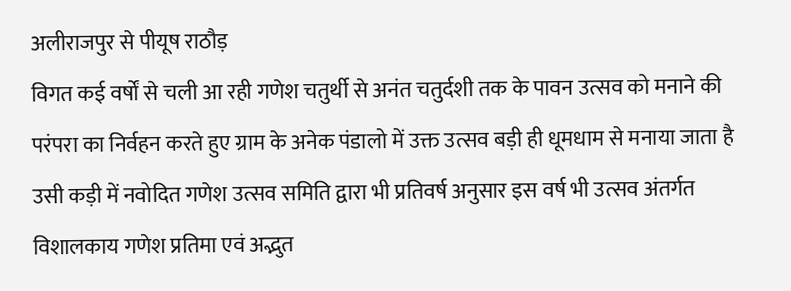अलीराजपुर से पीयूष राठौड़
विगत कई वर्षों से चली आ रही गणेश चतुर्थी से अनंत चतुर्दशी तक के पावन उत्सव को मनाने की परंपरा का निर्वहन करते हुए ग्राम के अनेक पंडालो में उक्त उत्सव बड़ी ही धूमधाम से मनाया जाता है उसी कड़ी में नवोदित गणेश उत्सव समिति द्वारा भी प्रतिवर्ष अनुसार इस वर्ष भी उत्सव अंतर्गत विशालकाय गणेश प्रतिमा एवं अद्भुत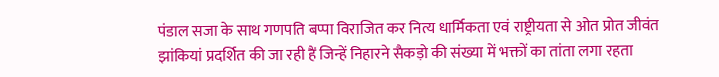पंडाल सजा के साथ गणपति बप्पा विराजित कर नित्य धार्मिकता एवं राष्ट्रीयता से ओत प्रोत जीवंत झांकियां प्रदर्शित की जा रही हैं जिन्हें निहारने सैकड़ो की संख्या में भक्तों का तांता लगा रहता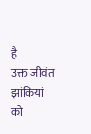है
उक्त जीवंत झांकियां को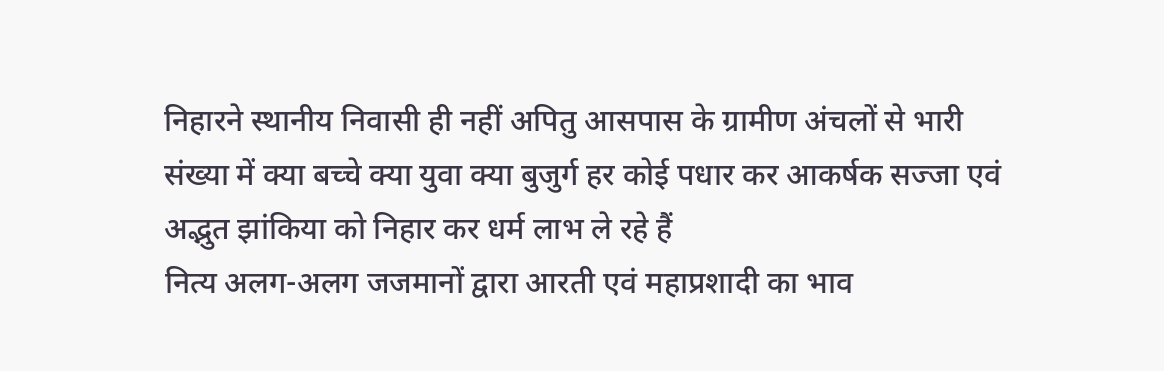निहारने स्थानीय निवासी ही नहीं अपितु आसपास के ग्रामीण अंचलों से भारी संख्या में क्या बच्चे क्या युवा क्या बुजुर्ग हर कोई पधार कर आकर्षक सज्जा एवं अद्भुत झांकिया को निहार कर धर्म लाभ ले रहे हैं
नित्य अलग-अलग जजमानों द्वारा आरती एवं महाप्रशादी का भाव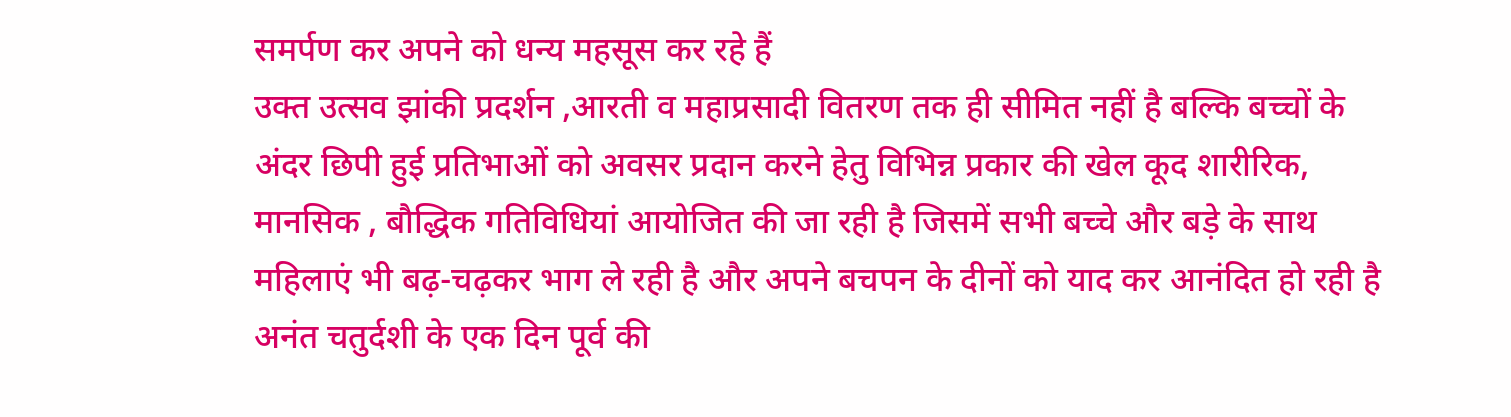समर्पण कर अपने को धन्य महसूस कर रहे हैं
उक्त उत्सव झांकी प्रदर्शन ,आरती व महाप्रसादी वितरण तक ही सीमित नहीं है बल्कि बच्चों के अंदर छिपी हुई प्रतिभाओं को अवसर प्रदान करने हेतु विभिन्न प्रकार की खेल कूद शारीरिक, मानसिक , बौद्धिक गतिविधियां आयोजित की जा रही है जिसमें सभी बच्चे और बड़े के साथ महिलाएं भी बढ़-चढ़कर भाग ले रही है और अपने बचपन के दीनों को याद कर आनंदित हो रही है
अनंत चतुर्दशी के एक दिन पूर्व की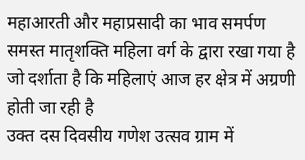महाआरती और महाप्रसादी का भाव समर्पण समस्त मातृशक्ति महिला वर्ग के द्वारा रखा गया है जो दर्शाता है कि महिलाएं आज हर क्षेत्र में अग्रणी होती जा रही है
उक्त दस दिवसीय गणेश उत्सव ग्राम में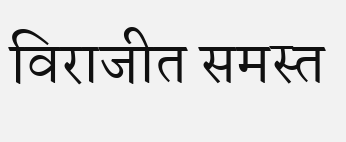विराजीत समस्त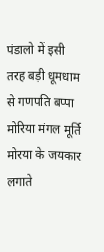पंडालो में इसी तरह बड़ी धूमधाम से गणपति बप्पा मोरिया मंगल मूर्ति मोरया के जयकार लगाते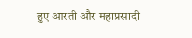हुए आरती और महाप्रसादी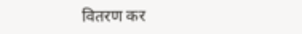वितरण कर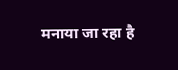मनाया जा रहा है